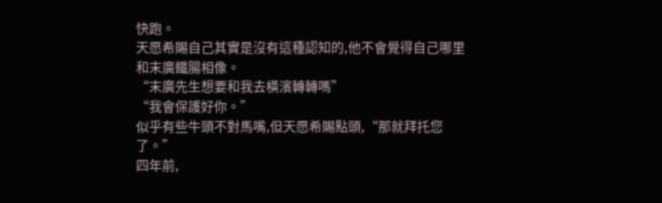快跑。
天愿希賜自己其實是沒有這種認知的,他不會覺得自己哪里和末廣鐵腸相像。
“末廣先生想要和我去橫濱轉轉嗎”
“我會保護好你。”
似乎有些牛頭不對馬嘴,但天愿希賜點頭,“那就拜托您了。”
四年前,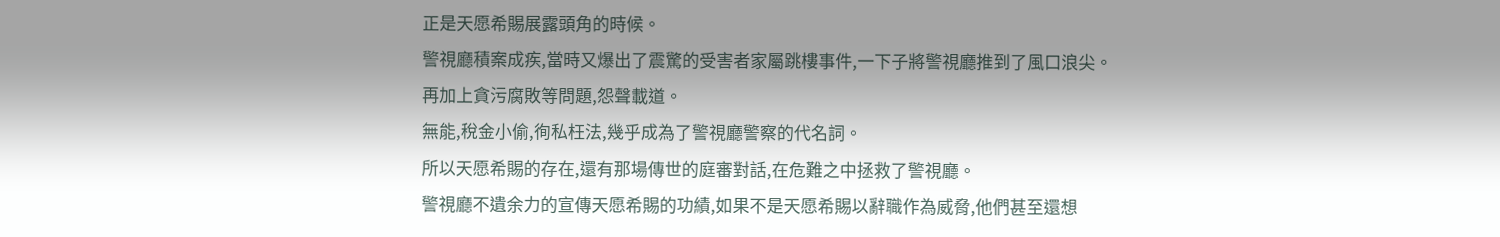正是天愿希賜展露頭角的時候。
警視廳積案成疾,當時又爆出了震驚的受害者家屬跳樓事件,一下子將警視廳推到了風口浪尖。
再加上貪污腐敗等問題,怨聲載道。
無能,稅金小偷,徇私枉法,幾乎成為了警視廳警察的代名詞。
所以天愿希賜的存在,還有那場傳世的庭審對話,在危難之中拯救了警視廳。
警視廳不遺余力的宣傳天愿希賜的功績,如果不是天愿希賜以辭職作為威脅,他們甚至還想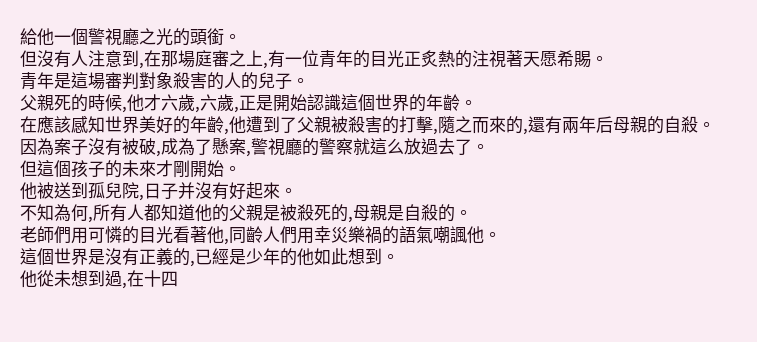給他一個警視廳之光的頭銜。
但沒有人注意到,在那場庭審之上,有一位青年的目光正炙熱的注視著天愿希賜。
青年是這場審判對象殺害的人的兒子。
父親死的時候,他才六歲,六歲,正是開始認識這個世界的年齡。
在應該感知世界美好的年齡,他遭到了父親被殺害的打擊,隨之而來的,還有兩年后母親的自殺。
因為案子沒有被破,成為了懸案,警視廳的警察就這么放過去了。
但這個孩子的未來才剛開始。
他被送到孤兒院,日子并沒有好起來。
不知為何,所有人都知道他的父親是被殺死的,母親是自殺的。
老師們用可憐的目光看著他,同齡人們用幸災樂禍的語氣嘲諷他。
這個世界是沒有正義的,已經是少年的他如此想到。
他從未想到過,在十四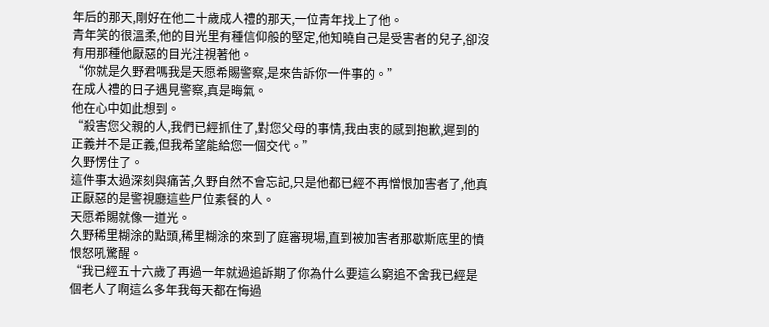年后的那天,剛好在他二十歲成人禮的那天,一位青年找上了他。
青年笑的很溫柔,他的目光里有種信仰般的堅定,他知曉自己是受害者的兒子,卻沒有用那種他厭惡的目光注視著他。
“你就是久野君嗎我是天愿希賜警察,是來告訴你一件事的。”
在成人禮的日子遇見警察,真是晦氣。
他在心中如此想到。
“殺害您父親的人,我們已經抓住了,對您父母的事情,我由衷的感到抱歉,遲到的正義并不是正義,但我希望能給您一個交代。”
久野愣住了。
這件事太過深刻與痛苦,久野自然不會忘記,只是他都已經不再憎恨加害者了,他真正厭惡的是警視廳這些尸位素餐的人。
天愿希賜就像一道光。
久野稀里糊涂的點頭,稀里糊涂的來到了庭審現場,直到被加害者那歇斯底里的憤恨怒吼驚醒。
“我已經五十六歲了再過一年就過追訴期了你為什么要這么窮追不舍我已經是個老人了啊這么多年我每天都在悔過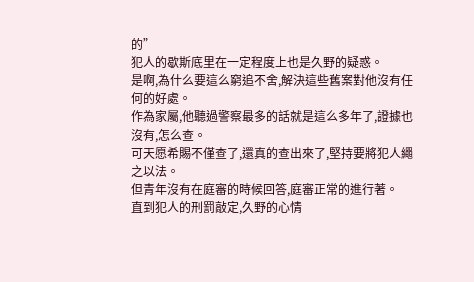的”
犯人的歇斯底里在一定程度上也是久野的疑惑。
是啊,為什么要這么窮追不舍,解決這些舊案對他沒有任何的好處。
作為家屬,他聽過警察最多的話就是這么多年了,證據也沒有,怎么查。
可天愿希賜不僅查了,還真的查出來了,堅持要將犯人繩之以法。
但青年沒有在庭審的時候回答,庭審正常的進行著。
直到犯人的刑罰敲定,久野的心情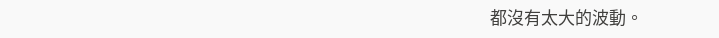都沒有太大的波動。